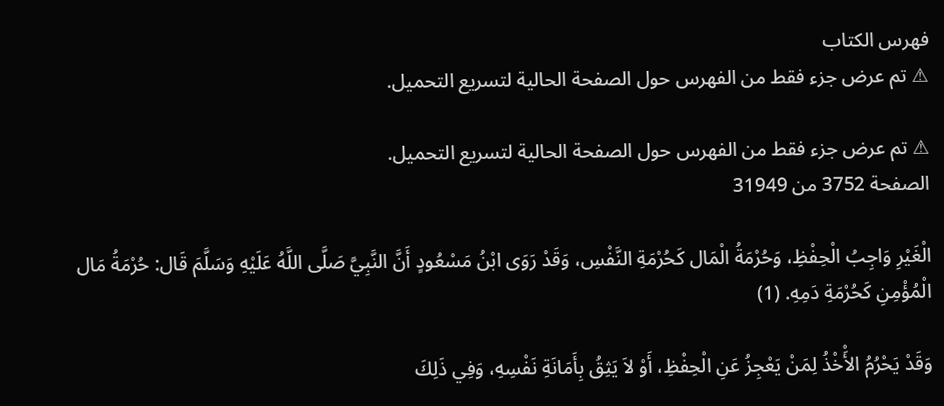فهرس الكتاب
⚠ تم عرض جزء فقط من الفهرس حول الصفحة الحالية لتسريع التحميل.

⚠ تم عرض جزء فقط من الفهرس حول الصفحة الحالية لتسريع التحميل.
الصفحة 3752 من 31949

الْغَيْرِ وَاجِبُ الْحِفْظِ، وَحُرْمَةُ الْمَال كَحُرْمَةِ النَّفْسِ، وَقَدْ رَوَى ابْنُ مَسْعُودٍ أَنَّ النَّبِيَّ صَلَّى اللَّهُ عَلَيْهِ وَسَلَّمَ قَال: حُرْمَةُ مَال الْمُؤْمِنِ كَحُرْمَةِ دَمِهِ. (1)

وَقَدْ يَحْرُمُ الأَْخْذُ لِمَنْ يَعْجِزُ عَنِ الْحِفْظِ، أَوْ لاَ يَثِقُ بِأَمَانَةِ نَفْسِهِ، وَفِي ذَلِكَ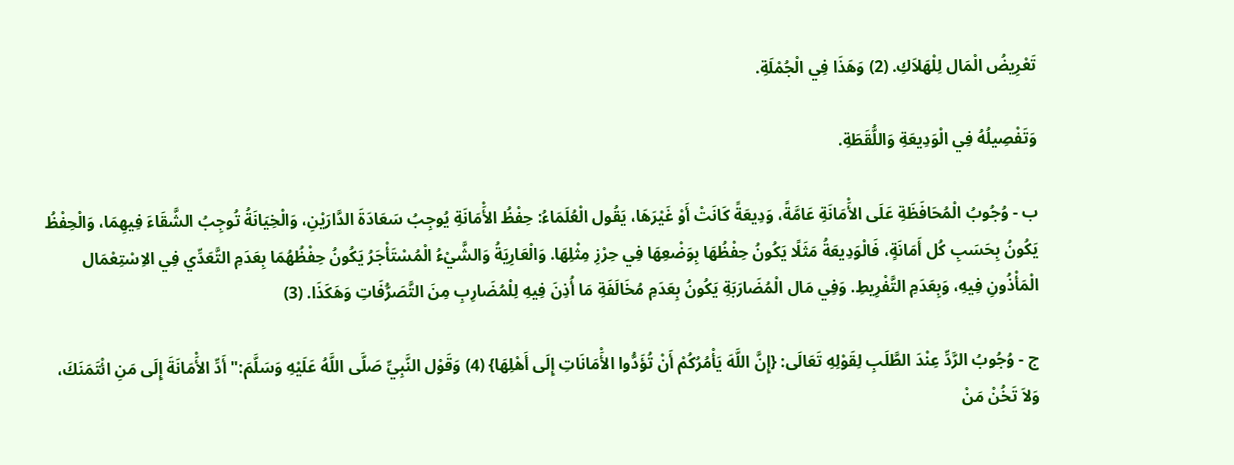تَعْرِيضُ الْمَال لِلْهَلاَكِ. (2) وَهَذَا فِي الْجُمْلَةِ.

وَتَفْصِيلُهُ فِي الْوَدِيعَةِ وَاللُّقَطَةِ.

ب - وُجُوبُ الْمُحَافَظَةِ عَلَى الأَْمَانَةِ عَامَّةً، وَدِيعَةً كَانَتْ أَوْ غَيْرَهَا، يَقُول الْعُلَمَاءُ: حِفْظُ الأَْمَانَةِ يُوجِبُ سَعَادَةَ الدَّارَيْنِ، وَالْخِيَانَةُ تُوجِبُ الشَّقَاءَ فِيهِمَا، وَالْحِفْظُ يَكُونُ بِحَسَبِ كُل أَمَانَةٍ، فَالْوَدِيعَةُ مَثَلًا يَكُونُ حِفْظُهَا بِوَضْعِهَا فِي حِرْزِ مِثْلِهَا. وَالْعَارِيَةُ وَالشَّيْءُ الْمُسْتَأْجَرُ يَكُونُ حِفْظُهُمَا بِعَدَمِ التَّعَدِّي فِي الاِسْتِعْمَال الْمَأْذُونِ فِيهِ، وَبِعَدَمِ التَّفْرِيطِ. وَفِي مَال الْمُضَارَبَةِ يَكُونُ بِعَدَمِ مُخَالَفَةِ مَا أُذِنَ فِيهِ لِلْمُضَارِبِ مِنَ التَّصَرُّفَاتِ وَهَكَذَا. (3)

ج - وُجُوبُ الرَّدِّ عِنْدَ الطَّلَبِ لِقَوْلِهِ تَعَالَى: {إِنَّ اللَّهَ يَأْمُرُكُمْ أَنْ تُؤَدُّوا الأَْمَانَاتِ إِلَى أَهْلِهَا} (4) وَقَوْل النَّبِيِّ صَلَّى اللَّهُ عَلَيْهِ وَسَلَّمَ:"أَدِّ الأَْمَانَةَ إِلَى مَنِ ائْتَمَنَكَ، وَلاَ تَخُنْ مَنْ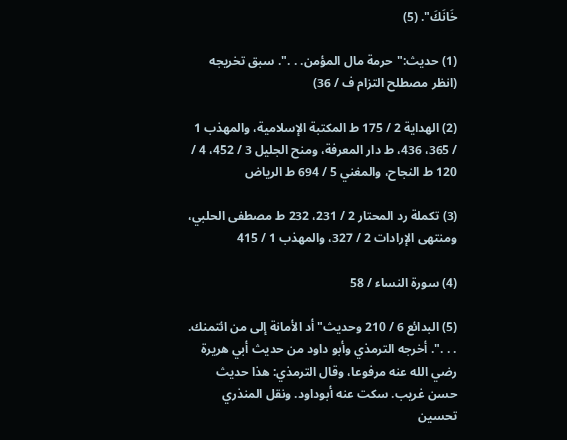خَانَكَ". (5)

(1) حديث:"حرمة مال المؤمن. . .". سبق تخريجه (انظر مصطلح التزام ف / 36)

(2) الهداية 2 / 175 ط المكتبة الإسلامية، والمهذب 1 / 365، 436، ط دار المعرفة، ومنح الجليل 3 / 452، 4 / 120 ط النجاح، والمغني 5 / 694 ط الرياض

(3) تكملة رد المحتار 2 / 231، 232 ط مصطفى الحلبي، ومنتهى الإرادات 2 / 327، والمهذب 1 / 415

(4) سورة النساء / 58

(5) البدائع 6 / 210 وحديث"أد الأمانة إلى من ائتمنك. . . .". أخرجه الترمذي وأبو داود من حديث أبي هريرة رضي الله عنه مرفوعا، وقال الترمذي: هذا حديث حسن غريب. سكت عنه أبوداود. ونقل المنذري تحسين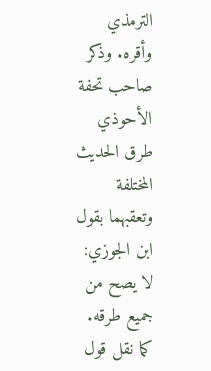الترمذي وأقره. وذكر صاحب تحفة الأحوذي طرق الحديث المختلفة وتعقبهما بقول ابن الجوزي: لا يصح من جميع طرقه. كما نقل قول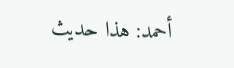أحمد: هذا حديث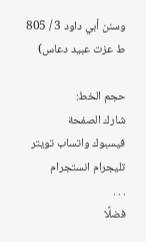وسنن أبي داود 3 / 805 ط عزت عبيد دعاس)

حجم الخط:
شارك الصفحة
فيسبوك واتساب تويتر تليجرام انستجرام
. . .
فضلًا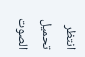انتظر تحميل الصوت